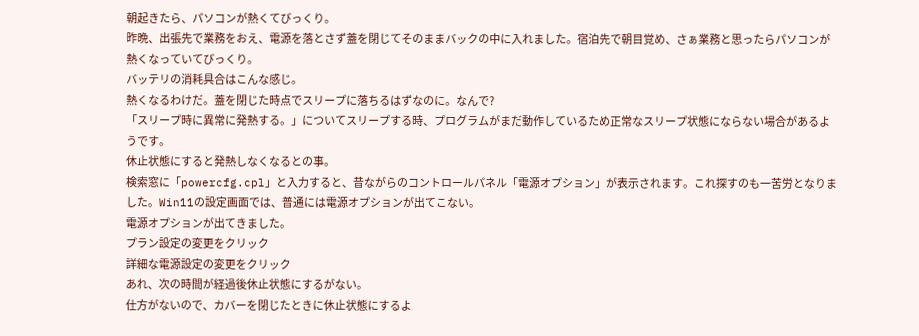朝起きたら、パソコンが熱くてびっくり。
昨晩、出張先で業務をおえ、電源を落とさず蓋を閉じてそのままバックの中に入れました。宿泊先で朝目覚め、さぁ業務と思ったらパソコンが熱くなっていてびっくり。
バッテリの消耗具合はこんな感じ。
熱くなるわけだ。蓋を閉じた時点でスリープに落ちるはずなのに。なんで?
「スリープ時に異常に発熱する。」についてスリープする時、プログラムがまだ動作しているため正常なスリープ状態にならない場合があるようです。
休止状態にすると発熱しなくなるとの事。
検索窓に「powercfg.cpl」と入力すると、昔ながらのコントロールパネル「電源オプション」が表示されます。これ探すのも一苦労となりました。Win11の設定画面では、普通には電源オプションが出てこない。
電源オプションが出てきました。
プラン設定の変更をクリック
詳細な電源設定の変更をクリック
あれ、次の時間が経過後休止状態にするがない。
仕方がないので、カバーを閉じたときに休止状態にするよ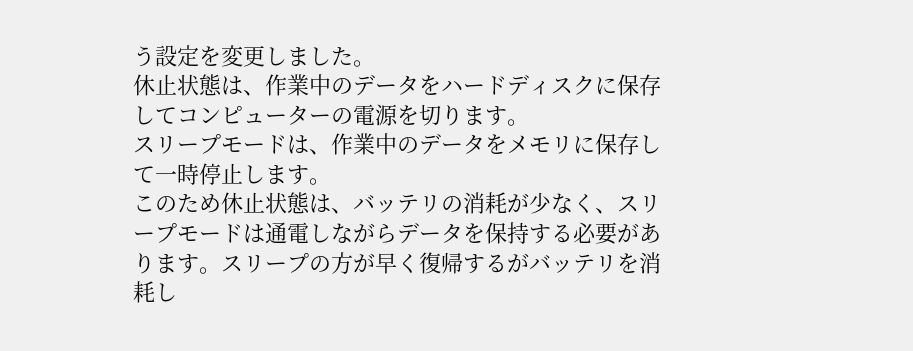う設定を変更しました。
休止状態は、作業中のデータをハードディスクに保存してコンピューターの電源を切ります。
スリープモードは、作業中のデータをメモリに保存して一時停止します。
このため休止状態は、バッテリの消耗が少なく、スリープモードは通電しながらデータを保持する必要があります。スリープの方が早く復帰するがバッテリを消耗し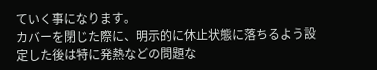ていく事になります。
カバーを閉じた際に、明示的に休止状態に落ちるよう設定した後は特に発熱などの問題な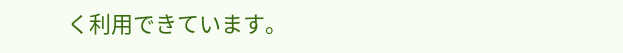く利用できています。